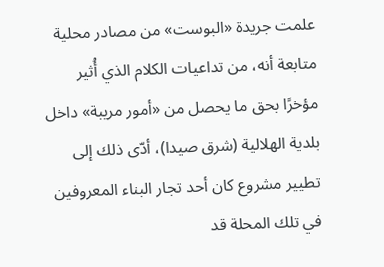علمت جريدة «البوست» من مصادر محلية متابعة أنه، من تداعيات الكلام الذي أُثير مؤخرًا بحق ما يحصل من «أمور مريبة» داخل بلدية الهلالية (شرق صيدا)، أدّى ذلك إلى تطيير مشروع كان أحد تجار البناء المعروفين في تلك المحلة قد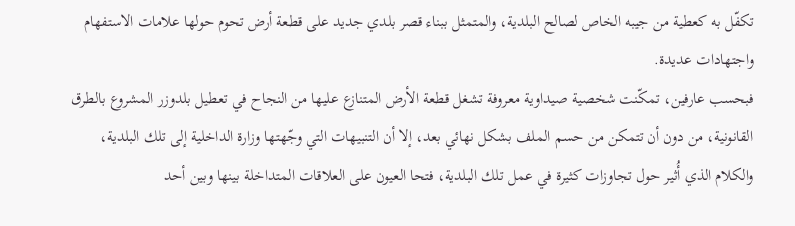تكفّل به كعطية من جيبه الخاص لصالح البلدية، والمتمثل ببناء قصر بلدي جديد على قطعة أرض تحوم حولها علامات الاستفهام واجتهادات عديدة.
فبحسب عارفين، تمكّنت شخصية صيداوية معروفة تشغل قطعة الأرض المتنازع عليها من النجاح في تعطيل بلدوزر المشروع بالطرق القانونية، من دون أن تتمكن من حسم الملف بشكل نهائي بعد، إلا أن التنبيهات التي وجّهتها وزارة الداخلية إلى تلك البلدية، والكلام الذي أُثير حول تجاوزات كثيرة في عمل تلك البلدية، فتحا العيون على العلاقات المتداخلة بينها وبين أحد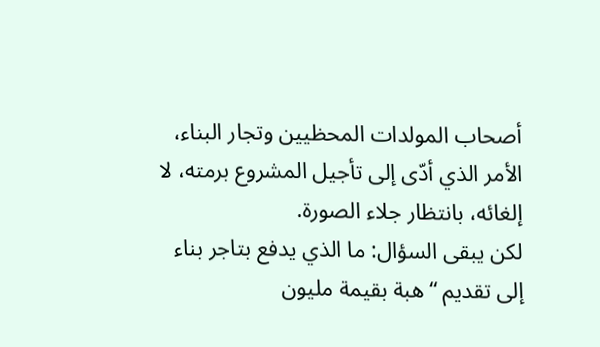أصحاب المولدات المحظيين وتجار البناء، الأمر الذي أدّى إلى تأجيل المشروع برمته، لا إلغائه، بانتظار جلاء الصورة.
لكن يبقى السؤال: ما الذي يدفع بتاجر بناء إلى تقديم “هبة بقيمة مليون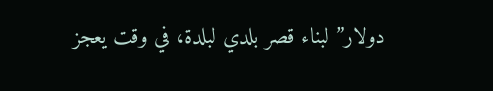دولار” لبناء قصر بلدي لبلدة، في وقت يعجز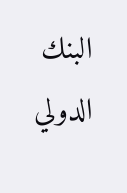البنك الدولي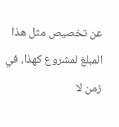عن تخصيص مثل هذا المبلغ لمشروع كهذا، في زمن لا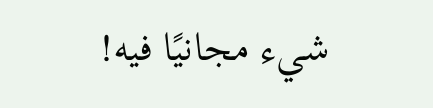شيء مجانيًا فيه!